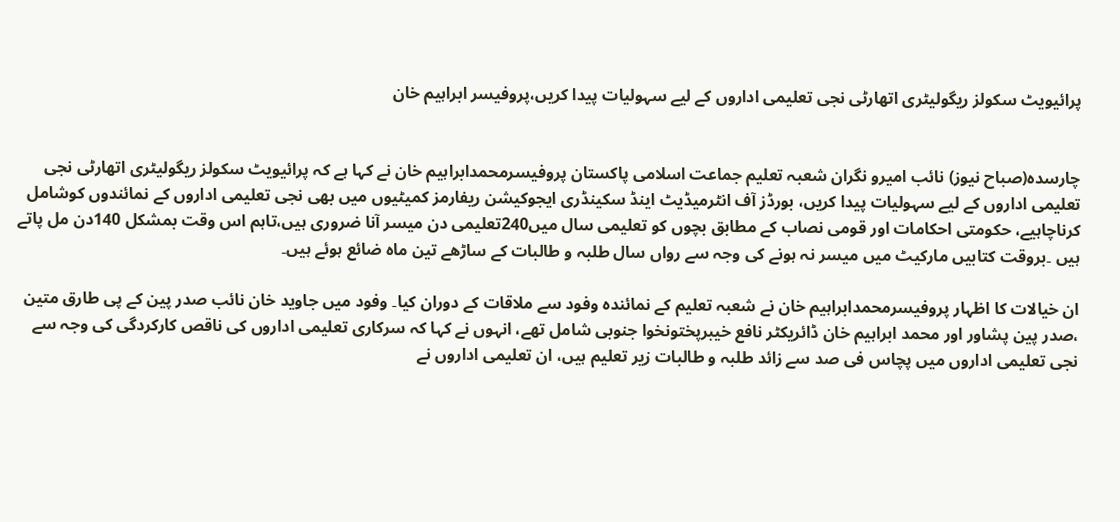پرائیویٹ سکولز ریگولیٹری اتھارٹی نجی تعلیمی اداروں کے لیے سہولیات پیدا کریں،پروفیسر ابراہیم خان


چارسدہ(صباح نیوز) نائب امیرو نگران شعبہ تعلیم جماعت اسلامی پاکستان پروفیسرمحمدابراہیم خان نے کہا ہے کہ پرائیویٹ سکولز ریگولیٹری اتھارٹی نجی تعلیمی اداروں کے لیے سہولیات پیدا کریں، بورڈز آف انٹرمیڈیٹ اینڈ سکینڈری ایجوکیشن ریفارمز کمیٹیوں میں بھی نجی تعلیمی اداروں کے نمائندوں کوشامل کرناچاہیے، حکومتی احکامات اور قومی نصاب کے مطابق بچوں کو تعلیمی سال میں240تعلیمی دن میسر آنا ضروری ہیں،تاہم اس وقت بمشکل 140دن مل پاتے ہیں ۔بروقت کتابیں مارکیٹ میں میسر نہ ہونے کی وجہ سے رواں سال طلبہ و طالبات کے ساڑھے تین ماہ ضائع ہوئے ہیں۔

ان خیالات کا اظہار پروفیسرمحمدابراہیم خان نے شعبہ تعلیم کے نمائندہ وفود سے ملاقات کے دوران کیا۔ وفود میں جاوید خان نائب صدر پین کے پی طارق متین ،صدر پین پشاور اور محمد ابراہیم خان ڈائریکٹر نافع خیبرپختونخوا جنوبی شامل تھے، انہوں نے کہا کہ سرکاری تعلیمی اداروں کی ناقص کارکردگی کی وجہ سے نجی تعلیمی اداروں میں پچاس فی صد سے زائد طلبہ و طالبات زیر تعلیم ہیں، ان تعلیمی اداروں نے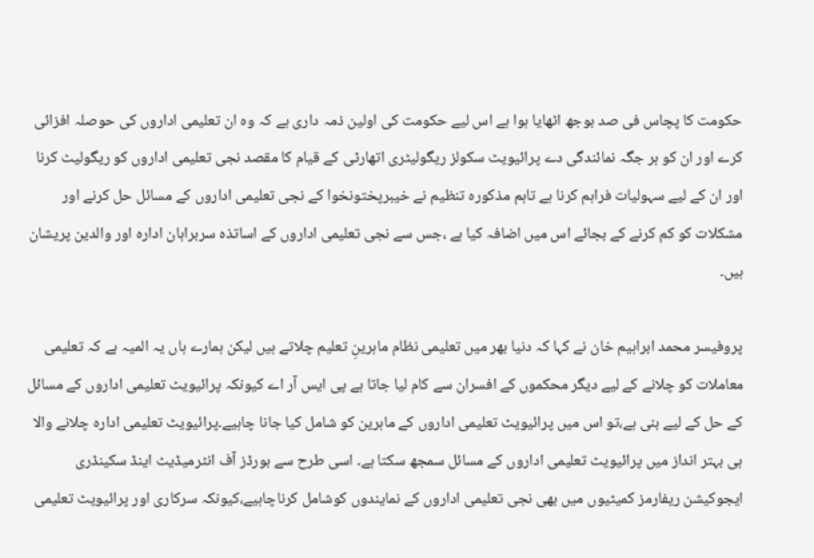حکومت کا پچاس فی صد بوجھ اٹھایا ہوا ہے اس لیے حکومت کی اولین ذمہ داری ہے کہ وہ ان تعلیمی اداروں کی حوصلہ افزائی کرے اور ان کو ہر جگہ نمائندگی دے پرائیویٹ سکولز ریگولیٹری اتھارٹی کے قیام کا مقصد نجی تعلیمی اداروں کو ریگولیٹ کرنا اور ان کے لیے سہولیات فراہم کرنا ہے تاہم مذکورہ تنظیم نے خیبرپختونخوا کے نجی تعلیمی اداروں کے مسائل حل کرنے اور مشکلات کو کم کرنے کے بجائے اس میں اضافہ کیا ہے ،جس سے نجی تعلیمی اداروں کے اساتذہ سربراہان ادارہ اور والدین پریشان ہیں۔

پروفیسر محمد ابراہیم خان نے کہا کہ دنیا بھر میں تعلیمی نظام ماہرینِ تعلیم چلاتے ہیں لیکن ہمارے ہاں یہ المیہ ہے کہ تعلیمی معاملات کو چلانے کے لیے دیگر محکموں کے افسران سے کام لیا جاتا ہے پی ایس آر اے کیونکہ پرائیویٹ تعلیمی اداروں کے مسائل کے حل کے لیے بنی ہے،تو اس میں پرائیویٹ تعلیمی اداروں کے ماہرین کو شامل کیا جانا چاہیے۔پرائیویٹ تعلیمی ادارہ چلانے والا ہی بہتر انداز میں پرائیویٹ تعلیمی اداروں کے مسائل سمجھ سکتا ہے۔ اسی طرح سے بورڈز آف انٹرمیڈیٹ اینڈ سکینڈری ایجوکیشن ریفارمز کمیٹیوں میں بھی نجی تعلیمی اداروں کے نمایندوں کوشامل کرناچاہیے،کیونکہ سرکاری اور پرائیویٹ تعلیمی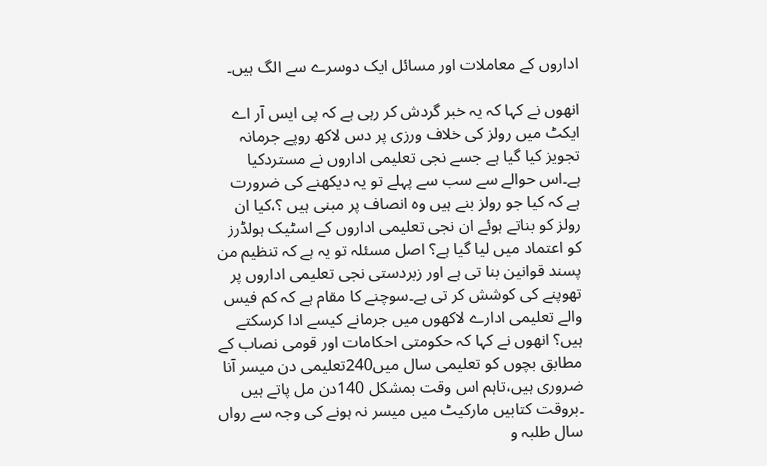اداروں کے معاملات اور مسائل ایک دوسرے سے الگ ہیں۔

انھوں نے کہا کہ یہ خبر گردش کر رہی ہے کہ پی ایس آر اے ایکٹ میں رولز کی خلاف ورزی پر دس لاکھ روپے جرمانہ تجویز کیا گیا ہے جسے نجی تعلیمی اداروں نے مستردکیا ہے۔اس حوالے سے سب سے پہلے تو یہ دیکھنے کی ضرورت ہے کہ کیا جو رولز بنے ہیں وہ انصاف پر مبنی ہیں ؟،کیا ان رولز کو بناتے ہوئے ان نجی تعلیمی اداروں کے اسٹیک ہولڈرز کو اعتماد میں لیا گیا ہے؟ اصل مسئلہ تو یہ ہے کہ تنظیم من پسند قوانین بنا تی ہے اور زبردستی نجی تعلیمی اداروں پر تھوپنے کی کوشش کر تی ہے۔سوچنے کا مقام ہے کہ کم فیس والے تعلیمی ادارے لاکھوں میں جرمانے کیسے ادا کرسکتے ہیں؟ انھوں نے کہا کہ حکومتی احکامات اور قومی نصاب کے مطابق بچوں کو تعلیمی سال میں240تعلیمی دن میسر آنا ضروری ہیں،تاہم اس وقت بمشکل 140دن مل پاتے ہیں ۔بروقت کتابیں مارکیٹ میں میسر نہ ہونے کی وجہ سے رواں سال طلبہ و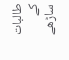طالبات کے ساڑھے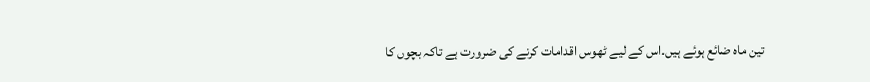تین ماہ ضائع ہوئے ہیں۔اس کے لیے ٹھوس اقدامات کرنے کی ضرورت ہے تاکہ بچوں کا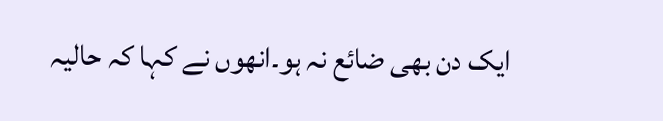ایک دن بھی ضائع نہ ہو۔انھوں نے کہا کہ حالیہ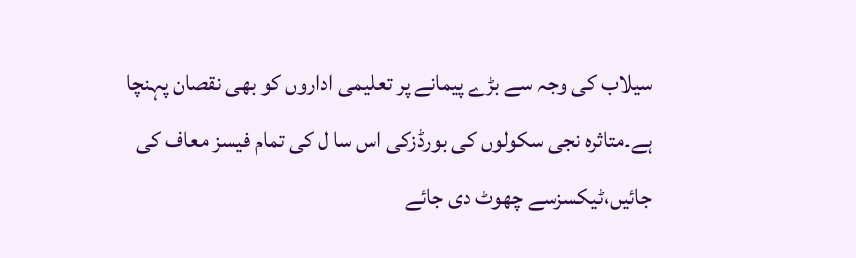سیلاب کی وجہ سے بڑے پیمانے پر تعلیمی اداروں کو بھی نقصان پہنچا ہے۔متاثرہ نجی سکولوں کی بورڈزکی اس سا ل کی تمام فیسز معاف کی جائیں،ٹیکسزسے چھوٹ دی جائے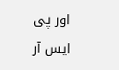اور پی ایس آر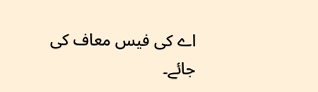اے کی فیس معاف کی جائے۔